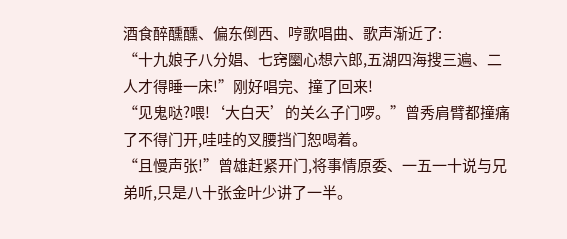酒食醉醺醺、偏东倒西、哼歌唱曲、歌声渐近了:
“十九娘子八分娼、七窍圞心想六郎,五湖四海搜三遍、二人才得睡一床!”刚好唱完、撞了回来!
“见鬼哒?喂!‘大白天’的关么子门啰。”曾秀肩臂都撞痛了不得门开,哇哇的叉腰挡门恕喝着。
“且慢声张!”曾雄赶紧开门,将事情原委、一五一十说与兄弟听,只是八十张金叶少讲了一半。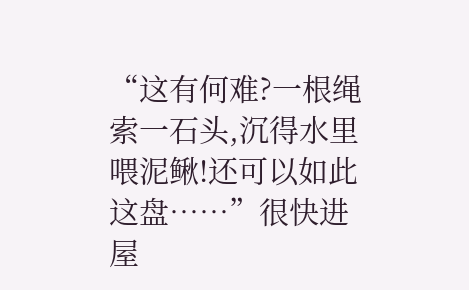“这有何难?一根绳索一石头,沉得水里喂泥鳅!还可以如此这盘……”很快进屋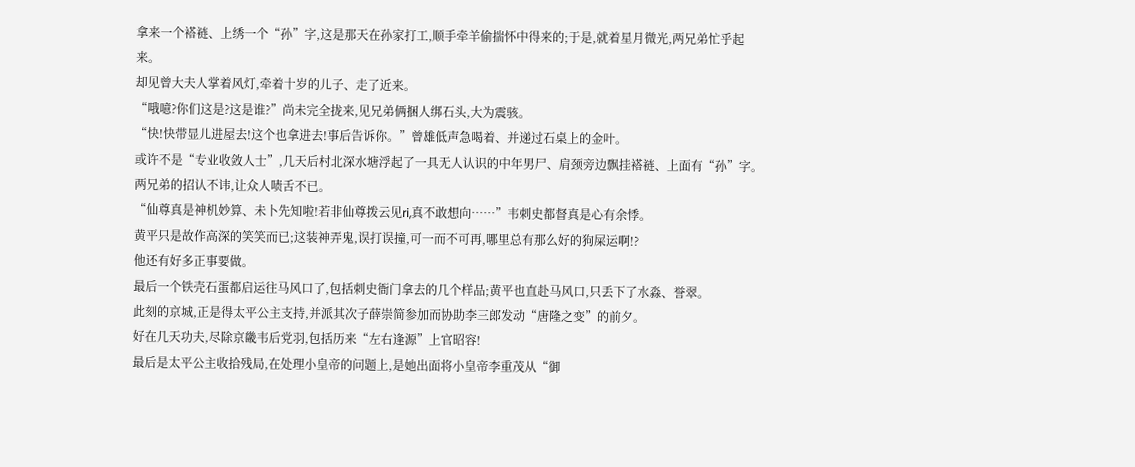拿来一个褡裢、上绣一个“孙”字,这是那天在孙家打工,顺手牵羊偷揣怀中得来的;于是,就着星月微光,两兄弟忙乎起来。
却见曾大夫人掌着风灯,牵着十岁的儿子、走了近来。
“哦噫?你们这是?这是谁?”尚未完全拢来,见兄弟俩捆人绑石头,大为震骇。
“快!快带显儿进屋去!这个也拿进去!事后告诉你。”曾雄低声急喝着、并递过石桌上的金叶。
或许不是“专业收敛人士”,几天后村北深水塘浮起了一具无人认识的中年男尸、肩颈旁边飘挂褡裢、上面有“孙”字。
两兄弟的招认不讳,让众人啧舌不已。
“仙尊真是神机妙算、未卜先知啦!若非仙尊拨云见ri,真不敢想向……”韦刺史都督真是心有余悸。
黄平只是故作高深的笑笑而已;这装神弄鬼,误打误撞,可一而不可再,哪里总有那么好的狗屎运啊!?
他还有好多正事要做。
最后一个铁壳石蛋都启运往马风口了,包括刺史衙门拿去的几个样品;黄平也直赴马风口,只丢下了水淼、誉翠。
此刻的京城,正是得太平公主支持,并派其次子薛崇简参加而协助李三郎发动“唐隆之变”的前夕。
好在几天功夫,尽除京畿韦后党羽,包括历来“左右逢源”上官昭容!
最后是太平公主收拾残局,在处理小皇帝的问题上,是她出面将小皇帝李重茂从“御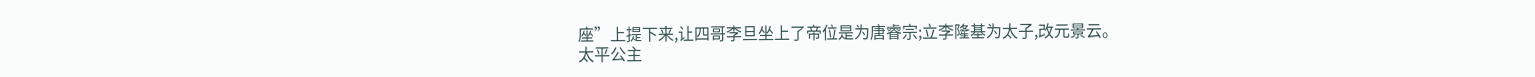座”上提下来,让四哥李旦坐上了帝位是为唐睿宗;立李隆基为太子,改元景云。
太平公主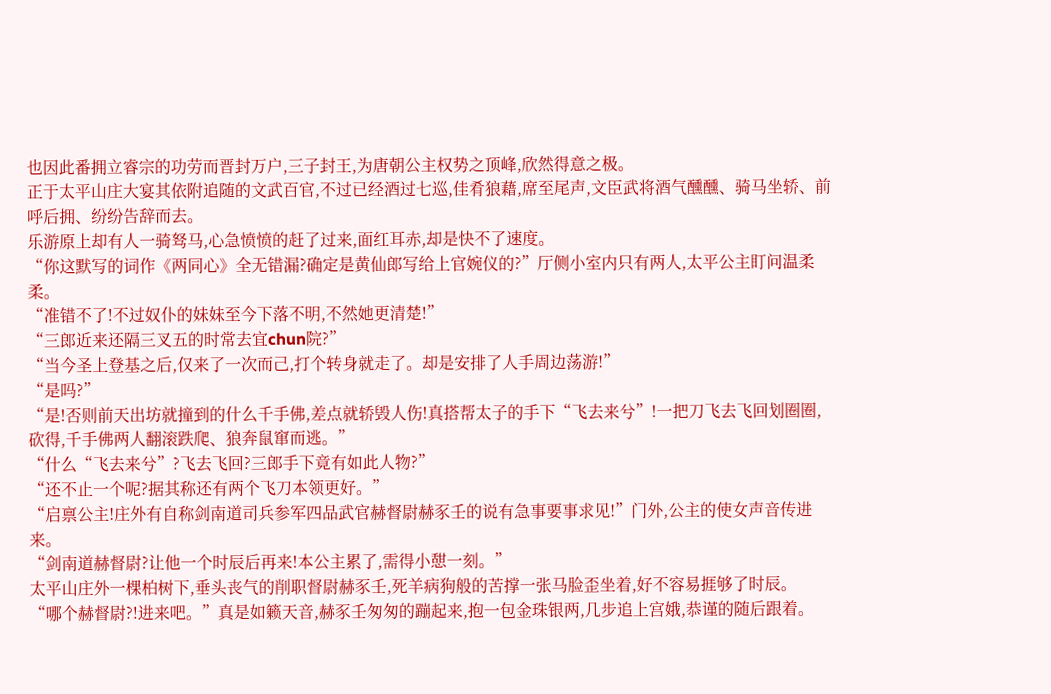也因此番拥立睿宗的功劳而晋封万户,三子封王,为唐朝公主权势之顶峰,欣然得意之极。
正于太平山庄大宴其依附追随的文武百官,不过已经酒过七巡,佳肴狼藉,席至尾声,文臣武将酒气醺醺、骑马坐轿、前呼后拥、纷纷告辞而去。
乐游原上却有人一骑驽马,心急愤愤的赶了过来,面红耳赤,却是快不了速度。
“你这默写的词作《两同心》全无错漏?确定是黄仙郎写给上官婉仪的?”厅侧小室内只有两人,太平公主盯问温柔柔。
“准错不了!不过奴仆的妹妹至今下落不明,不然她更清楚!”
“三郎近来还隔三叉五的时常去宜chun院?”
“当今圣上登基之后,仅来了一次而己,打个转身就走了。却是安排了人手周边荡游!”
“是吗?”
“是!否则前天出坊就撞到的什么千手佛,差点就轿毁人伤!真搭帮太子的手下“飞去来兮”!一把刀飞去飞回划圈圈,砍得,千手佛两人翻滚跌爬、狼奔鼠窜而逃。”
“什么“飞去来兮”?飞去飞回?三郎手下竟有如此人物?”
“还不止一个呢?据其称还有两个飞刀本领更好。”
“启禀公主!庄外有自称剑南道司兵参军四品武官赫督尉赫豕壬的说有急事要事求见!”门外,公主的使女声音传进来。
“剑南道赫督尉?让他一个时辰后再来!本公主累了,需得小憇一刻。”
太平山庄外一棵柏树下,垂头丧气的削职督尉赫豕壬,死羊病狗般的苦撑一张马脸歪坐着,好不容易捱够了时辰。
“哪个赫督尉?!进来吧。”真是如籁天音,赫豕壬匆匆的蹦起来,抱一包金珠银两,几步追上宫娥,恭谨的随后跟着。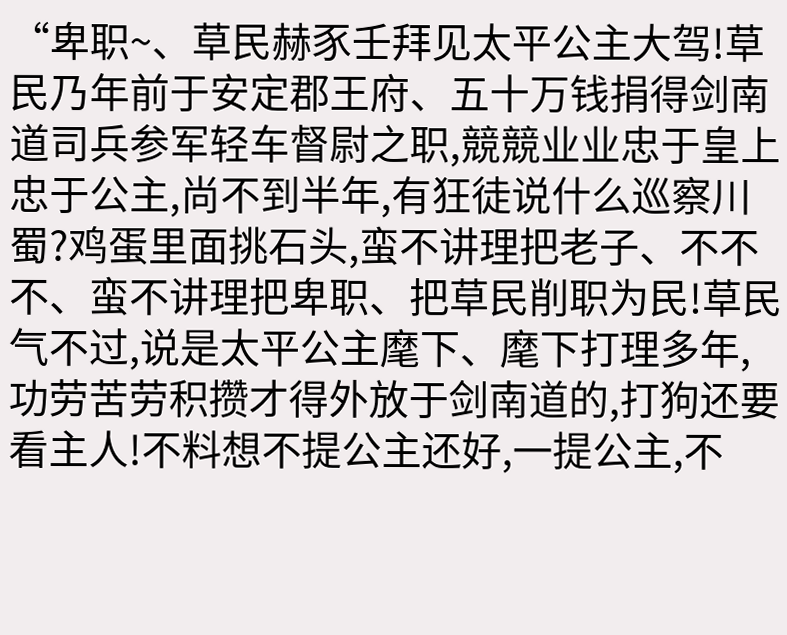“卑职~、草民赫豕壬拜见太平公主大驾!草民乃年前于安定郡王府、五十万钱捐得剑南道司兵参军轻车督尉之职,競競业业忠于皇上忠于公主,尚不到半年,有狂徒说什么巡察川蜀?鸡蛋里面挑石头,蛮不讲理把老子、不不不、蛮不讲理把卑职、把草民削职为民!草民气不过,说是太平公主麾下、麾下打理多年,功劳苦劳积攒才得外放于剑南道的,打狗还要看主人!不料想不提公主还好,一提公主,不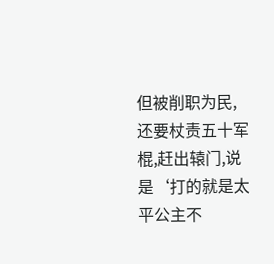但被削职为民,还要杖责五十军棍,赶出辕门,说是‘打的就是太平公主不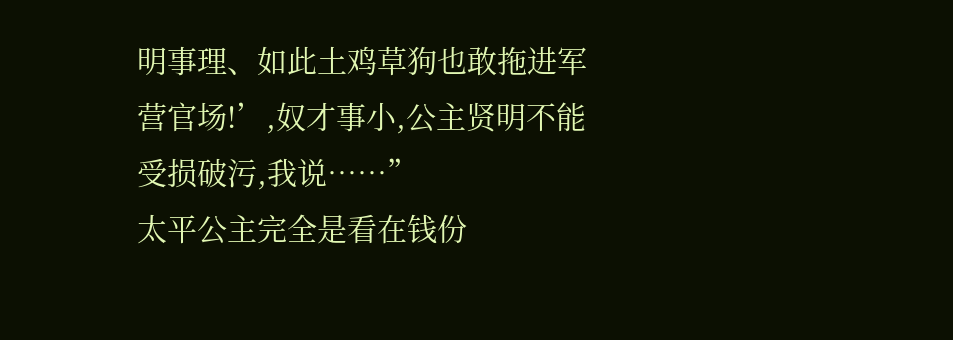明事理、如此土鸡草狗也敢拖进军营官场!’,奴才事小,公主贤明不能受损破污,我说……”
太平公主完全是看在钱份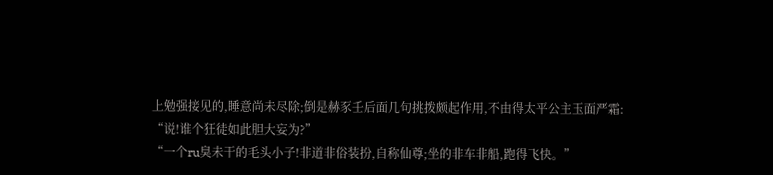上勉强接见的,睡意尚未尽除;倒是赫豕壬后面几句挑拨颇起作用,不由得太平公主玉面严霜:
“说!谁个狂徒如此胆大妄为?”
“一个ru臭未干的毛头小子!非道非俗装扮,自称仙尊;坐的非车非船,跑得飞快。”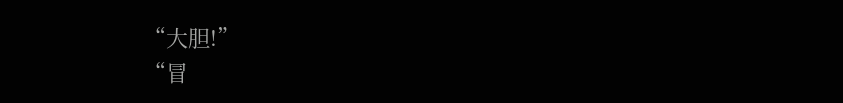“大胆!”
“冒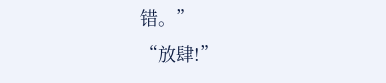错。”
“放肆!”